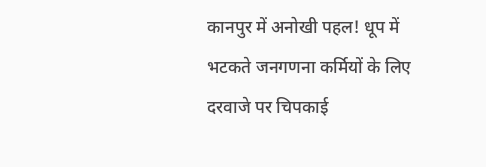कानपुर में अनोखी पहल! धूप में भटकते जनगणना कर्मियों के लिए दरवाजे पर चिपकाई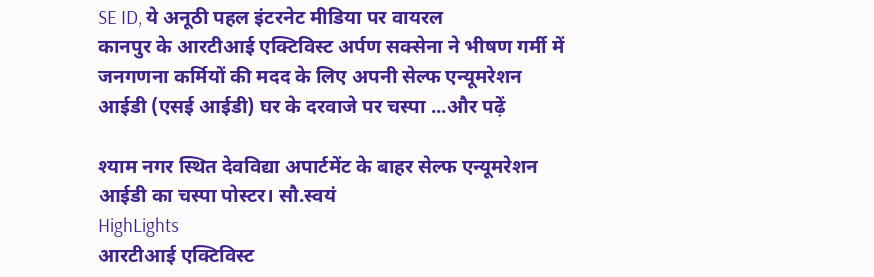SE ID, ये अनूठी पहल इंटरनेट मीडिया पर वायरल
कानपुर के आरटीआई एक्टिविस्ट अर्पण सक्सेना ने भीषण गर्मी में जनगणना कर्मियों की मदद के लिए अपनी सेल्फ एन्यूमरेशन आईडी (एसई आईडी) घर के दरवाजे पर चस्पा ...और पढ़ें

श्याम नगर स्थित देवविद्या अपार्टमेंट के बाहर सेल्फ एन्यूमरेशन आईडी का चस्पा पोस्टर। सौ.स्वयं
HighLights
आरटीआई एक्टिविस्ट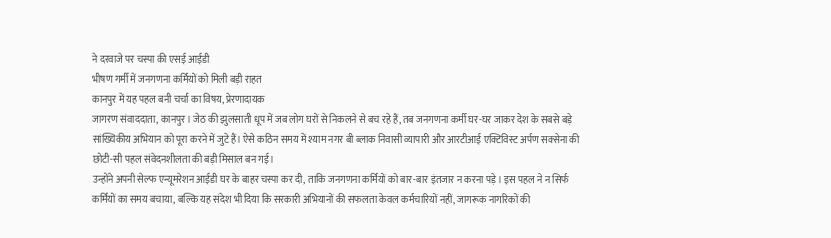ने दरवाजे पर चस्पा की एसई आईडी
भीषण गर्मी में जनगणना कर्मियों को मिली बड़ी राहत
कानपुर में यह पहल बनी चर्चा का विषय, प्रेरणादायक
जागरण संवाददाता, कानपुर। जेठ की झुलसाती धूप में जब लोग घरों से निकलने से बच रहे हैं, तब जनगणना कर्मी घर-घर जाकर देश के सबसे बड़े सांख्यिकीय अभियान को पूरा करने में जुटे हैं। ऐसे कठिन समय में श्याम नगर बी ब्लाक निवासी व्यापारी और आरटीआई एक्टिविस्ट अर्पण सक्सेना की छोटी-सी पहल संवेदनशीलता की बड़ी मिसाल बन गई।
उन्होंने अपनी सेल्फ एन्यूमरेशन आईडी घर के बाहर चस्पा कर दी, ताकि जनगणना कर्मियों को बार-बार इंतजार न करना पड़े। इस पहल ने न सिर्फ कर्मियों का समय बचाया, बल्कि यह संदेश भी दिया कि सरकारी अभियानों की सफलता केवल कर्मचारियों नहीं, जागरूक नागरिकों की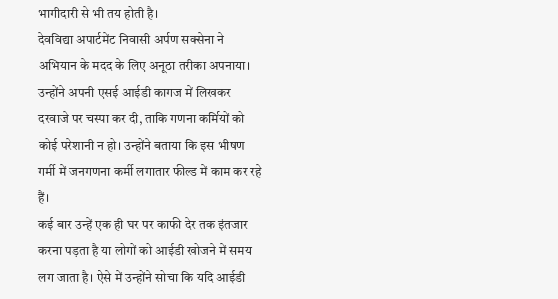भागीदारी से भी तय होती है।
देवविद्या अपार्टमेंट निवासी अर्पण सक्सेना ने अभियान के मदद के लिए अनूठा तरीका अपनाया। उन्होंने अपनी एसई आईडी कागज में लिखकर दरवाजे पर चस्पा कर दी, ताकि गणना कर्मियों को कोई परेशानी न हो। उन्होंने बताया कि इस भीषण गर्मी में जनगणना कर्मी लगातार फील्ड में काम कर रहे हैं।
कई बार उन्हें एक ही घर पर काफी देर तक इंतजार करना पड़ता है या लोगों को आईडी खोजने में समय लग जाता है। ऐसे में उन्होंने सोचा कि यदि आईडी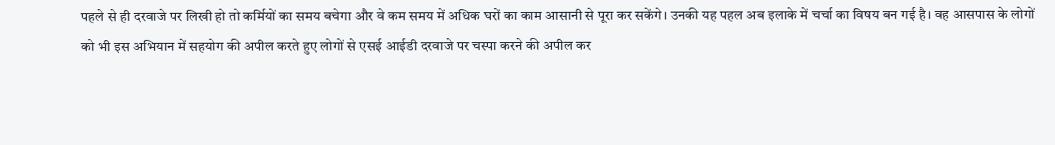पहले से ही दरवाजे पर लिखी हो तो कर्मियों का समय बचेगा और वे कम समय में अधिक घरों का काम आसानी से पूरा कर सकेंगे। उनकी यह पहल अब इलाके में चर्चा का विषय बन गई है। वह आसपास के लोगों को भी इस अभियान में सहयोग की अपील करते हुए लोगों से एसई आईडी दरवाजे पर चस्पा करने की अपील कर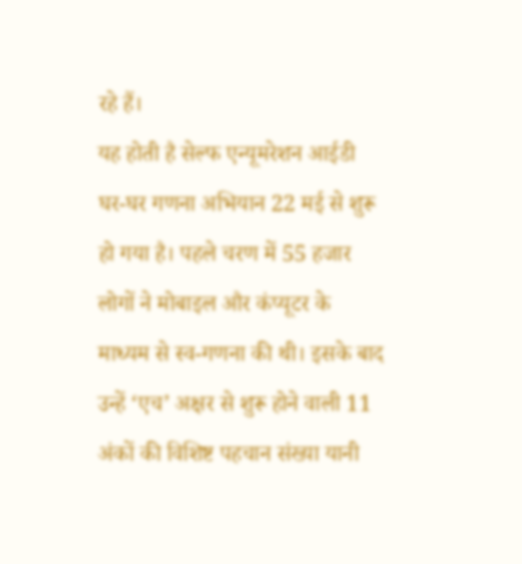रहे हैं।
यह होती है सेल्फ एन्यूमरेशन आईडी
घर-घर गणना अभियान 22 मई से शुरू हो गया है। पहले चरण में 55 हजार लोगों ने मोबाइल और कंप्यूटर के माध्यम से स्व-गणना की थी। इसके बाद उन्हें ‘एच’ अक्षर से शुरू होने वाली 11 अंकों की विशिष्ट पहचान संख्या यानी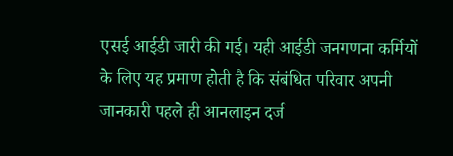एसई आईडी जारी की गई। यही आईडी जनगणना कर्मियों के लिए यह प्रमाण होती है कि संबंधित परिवार अपनी जानकारी पहले ही आनलाइन दर्ज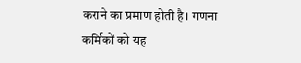कराने का प्रमाण होती है। गणना कर्मिकों को यह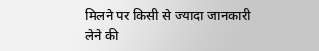मिलने पर किसी से ज्यादा जानकारी लेने की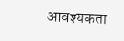आवश्यकता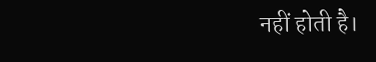नहीं होती है।